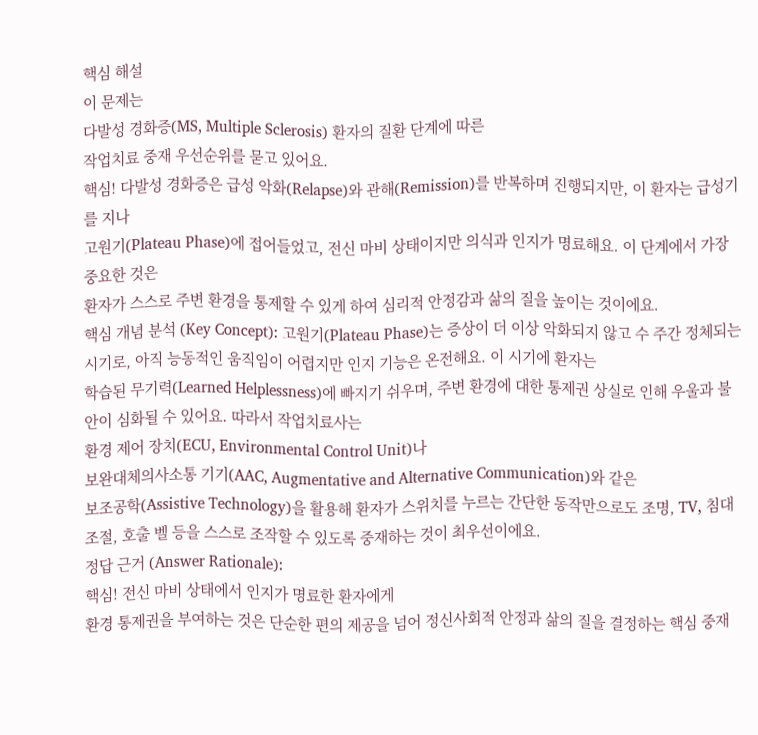핵심 해설
이 문제는
다발성 경화증(MS, Multiple Sclerosis) 환자의 질환 단계에 따른
작업치료 중재 우선순위를 묻고 있어요.
핵심! 다발성 경화증은 급성 악화(Relapse)와 관해(Remission)를 반복하며 진행되지만, 이 환자는 급성기를 지나
고원기(Plateau Phase)에 접어들었고, 전신 마비 상태이지만 의식과 인지가 명료해요. 이 단계에서 가장 중요한 것은
환자가 스스로 주변 환경을 통제할 수 있게 하여 심리적 안정감과 삶의 질을 높이는 것이에요.
핵심 개념 분석 (Key Concept): 고원기(Plateau Phase)는 증상이 더 이상 악화되지 않고 수 주간 정체되는 시기로, 아직 능동적인 움직임이 어렵지만 인지 기능은 온전해요. 이 시기에 환자는
학습된 무기력(Learned Helplessness)에 빠지기 쉬우며, 주변 환경에 대한 통제권 상실로 인해 우울과 불안이 심화될 수 있어요. 따라서 작업치료사는
환경 제어 장치(ECU, Environmental Control Unit)나
보완대체의사소통 기기(AAC, Augmentative and Alternative Communication)와 같은
보조공학(Assistive Technology)을 활용해 환자가 스위치를 누르는 간단한 동작만으로도 조명, TV, 침대 조절, 호출 벨 등을 스스로 조작할 수 있도록 중재하는 것이 최우선이에요.
정답 근거 (Answer Rationale):
핵심! 전신 마비 상태에서 인지가 명료한 환자에게
환경 통제권을 부여하는 것은 단순한 편의 제공을 넘어 정신사회적 안정과 삶의 질을 결정하는 핵심 중재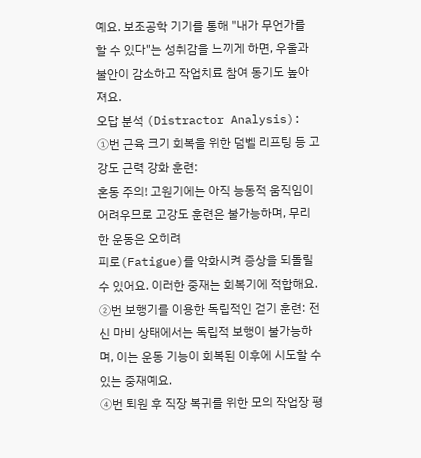예요. 보조공학 기기를 통해 "내가 무언가를 할 수 있다"는 성취감을 느끼게 하면, 우울과 불안이 감소하고 작업치료 참여 동기도 높아져요.
오답 분석 (Distractor Analysis):
①번 근육 크기 회복을 위한 덤벨 리프팅 등 고강도 근력 강화 훈련:
혼동 주의! 고원기에는 아직 능동적 움직임이 어려우므로 고강도 훈련은 불가능하며, 무리한 운동은 오히려
피로(Fatigue)를 악화시켜 증상을 되돌릴 수 있어요. 이러한 중재는 회복기에 적합해요.
②번 보행기를 이용한 독립적인 걷기 훈련: 전신 마비 상태에서는 독립적 보행이 불가능하며, 이는 운동 기능이 회복된 이후에 시도할 수 있는 중재예요.
④번 퇴원 후 직장 복귀를 위한 모의 작업장 평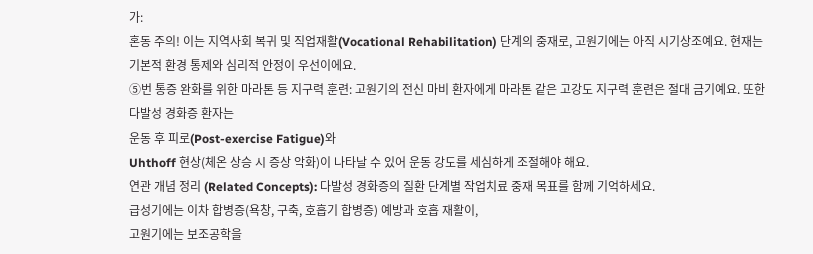가:
혼동 주의! 이는 지역사회 복귀 및 직업재활(Vocational Rehabilitation) 단계의 중재로, 고원기에는 아직 시기상조예요. 현재는 기본적 환경 통제와 심리적 안정이 우선이에요.
⑤번 통증 완화를 위한 마라톤 등 지구력 훈련: 고원기의 전신 마비 환자에게 마라톤 같은 고강도 지구력 훈련은 절대 금기예요. 또한 다발성 경화증 환자는
운동 후 피로(Post-exercise Fatigue)와
Uhthoff 현상(체온 상승 시 증상 악화)이 나타날 수 있어 운동 강도를 세심하게 조절해야 해요.
연관 개념 정리 (Related Concepts): 다발성 경화증의 질환 단계별 작업치료 중재 목표를 함께 기억하세요.
급성기에는 이차 합병증(욕창, 구축, 호흡기 합병증) 예방과 호흡 재활이,
고원기에는 보조공학을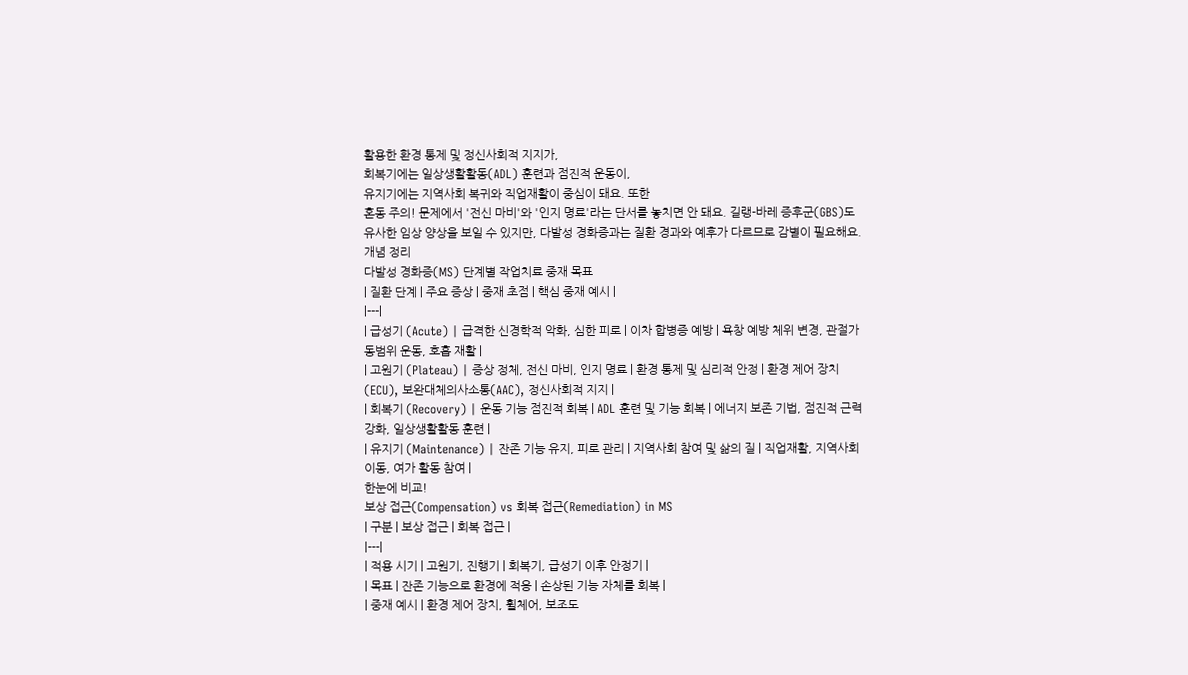활용한 환경 통제 및 정신사회적 지지가,
회복기에는 일상생활활동(ADL) 훈련과 점진적 운동이,
유지기에는 지역사회 복귀와 직업재활이 중심이 돼요. 또한
혼동 주의! 문제에서 '전신 마비'와 '인지 명료'라는 단서를 놓치면 안 돼요. 길랭-바레 증후군(GBS)도 유사한 임상 양상을 보일 수 있지만, 다발성 경화증과는 질환 경과와 예후가 다르므로 감별이 필요해요.
개념 정리
다발성 경화증(MS) 단계별 작업치료 중재 목표
| 질환 단계 | 주요 증상 | 중재 초점 | 핵심 중재 예시 |
|---|
| 급성기 (Acute) | 급격한 신경학적 악화, 심한 피로 | 이차 합병증 예방 | 욕창 예방 체위 변경, 관절가동범위 운동, 호흡 재활 |
| 고원기 (Plateau) | 증상 정체, 전신 마비, 인지 명료 | 환경 통제 및 심리적 안정 | 환경 제어 장치(ECU), 보완대체의사소통(AAC), 정신사회적 지지 |
| 회복기 (Recovery) | 운동 기능 점진적 회복 | ADL 훈련 및 기능 회복 | 에너지 보존 기법, 점진적 근력 강화, 일상생활활동 훈련 |
| 유지기 (Maintenance) | 잔존 기능 유지, 피로 관리 | 지역사회 참여 및 삶의 질 | 직업재활, 지역사회 이동, 여가 활동 참여 |
한눈에 비교!
보상 접근(Compensation) vs 회복 접근(Remediation) in MS
| 구분 | 보상 접근 | 회복 접근 |
|---|
| 적용 시기 | 고원기, 진행기 | 회복기, 급성기 이후 안정기 |
| 목표 | 잔존 기능으로 환경에 적응 | 손상된 기능 자체를 회복 |
| 중재 예시 | 환경 제어 장치, 휠체어, 보조도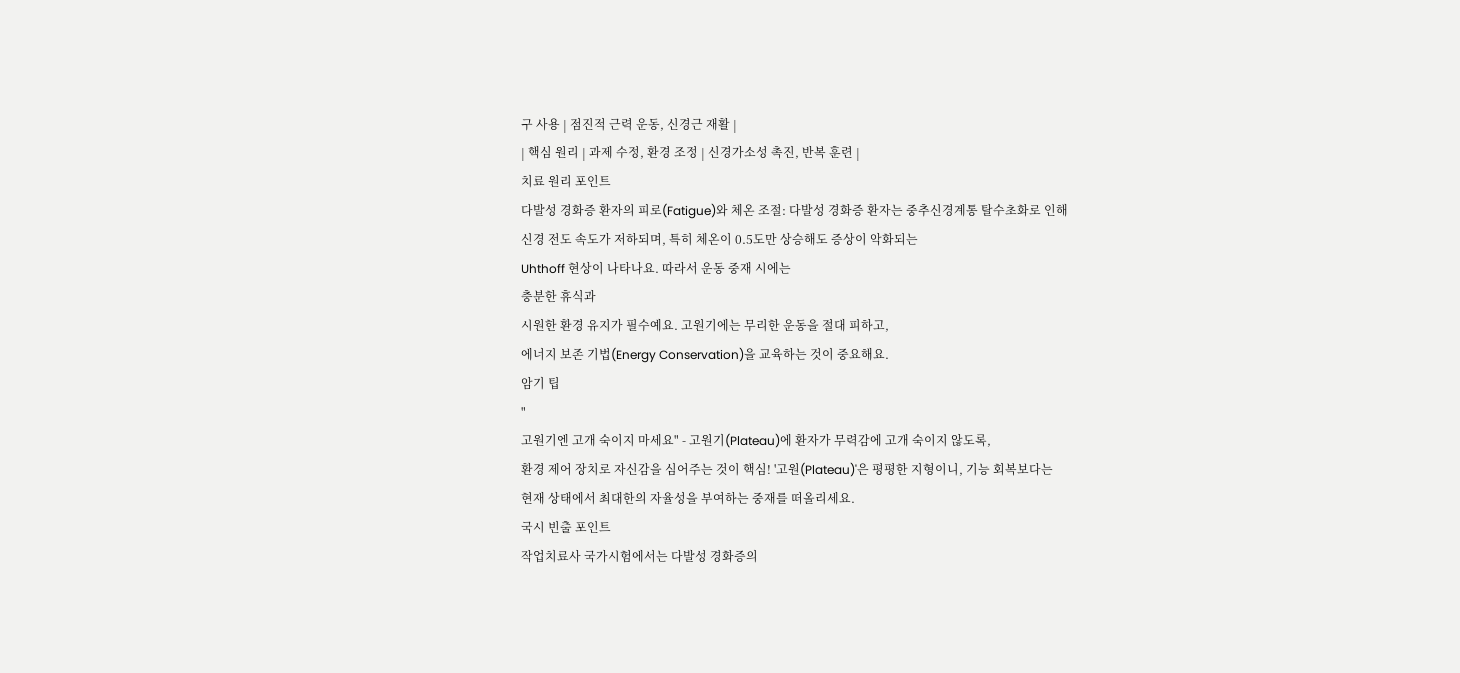구 사용 | 점진적 근력 운동, 신경근 재활 |
| 핵심 원리 | 과제 수정, 환경 조정 | 신경가소성 촉진, 반복 훈련 |
치료 원리 포인트
다발성 경화증 환자의 피로(Fatigue)와 체온 조절: 다발성 경화증 환자는 중추신경계통 탈수초화로 인해
신경 전도 속도가 저하되며, 특히 체온이 0.5도만 상승해도 증상이 악화되는
Uhthoff 현상이 나타나요. 따라서 운동 중재 시에는
충분한 휴식과
시원한 환경 유지가 필수예요. 고원기에는 무리한 운동을 절대 피하고,
에너지 보존 기법(Energy Conservation)을 교육하는 것이 중요해요.
암기 팁
"
고원기엔 고개 숙이지 마세요" - 고원기(Plateau)에 환자가 무력감에 고개 숙이지 않도록,
환경 제어 장치로 자신감을 심어주는 것이 핵심! '고원(Plateau)'은 평평한 지형이니, 기능 회복보다는
현재 상태에서 최대한의 자율성을 부여하는 중재를 떠올리세요.
국시 빈출 포인트
작업치료사 국가시험에서는 다발성 경화증의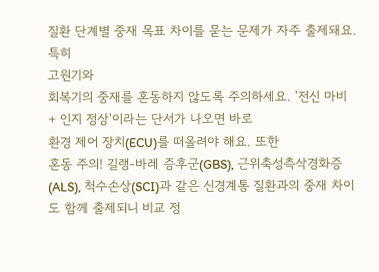질환 단계별 중재 목표 차이를 묻는 문제가 자주 출제돼요. 특히
고원기와
회복기의 중재를 혼동하지 않도록 주의하세요. '전신 마비 + 인지 정상'이라는 단서가 나오면 바로
환경 제어 장치(ECU)를 떠올려야 해요. 또한
혼동 주의! 길랭-바레 증후군(GBS), 근위축성측삭경화증(ALS), 척수손상(SCI)과 같은 신경계통 질환과의 중재 차이도 함께 출제되니 비교 정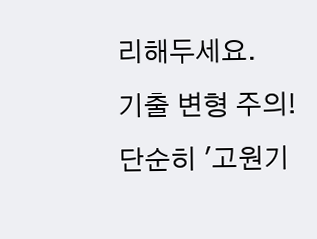리해두세요.
기출 변형 주의!
단순히 '고원기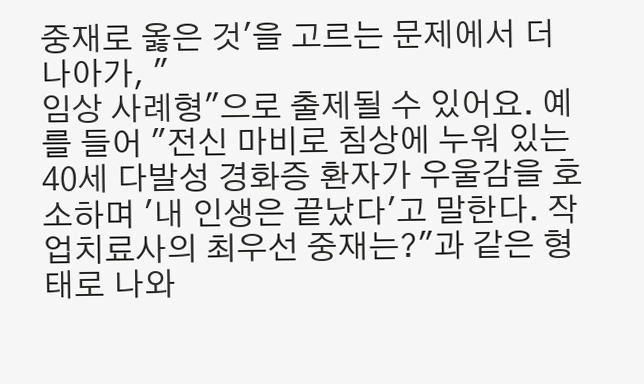중재로 옳은 것'을 고르는 문제에서 더 나아가, "
임상 사례형"으로 출제될 수 있어요. 예를 들어 "전신 마비로 침상에 누워 있는 40세 다발성 경화증 환자가 우울감을 호소하며 '내 인생은 끝났다'고 말한다. 작업치료사의 최우선 중재는?"과 같은 형태로 나와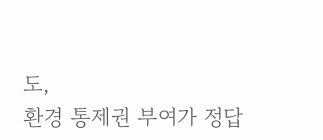도,
환경 통제권 부여가 정답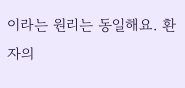이라는 원리는 동일해요. 환자의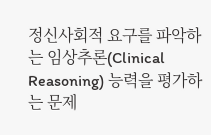정신사회적 요구를 파악하는 임상추론(Clinical Reasoning) 능력을 평가하는 문제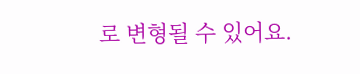로 변형될 수 있어요.